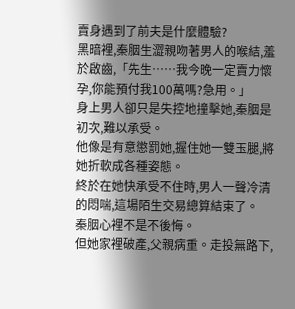賣身遇到了前夫是什麼體驗?
黑暗裡,秦胭生澀親吻著男人的喉結,羞於啟齒,「先生……我今晚一定賣力懷孕,你能預付我100萬嗎?急用。」
身上男人卻只是失控地撞擊她,秦胭是初次,難以承受。
他像是有意懲罰她,握住她一雙玉腿,將她折軟成各種姿態。
終於在她快承受不住時,男人一聲冷清的悶喘,這場陌生交易總算結束了。
秦胭心裡不是不後悔。
但她家裡破產,父親病重。走投無路下,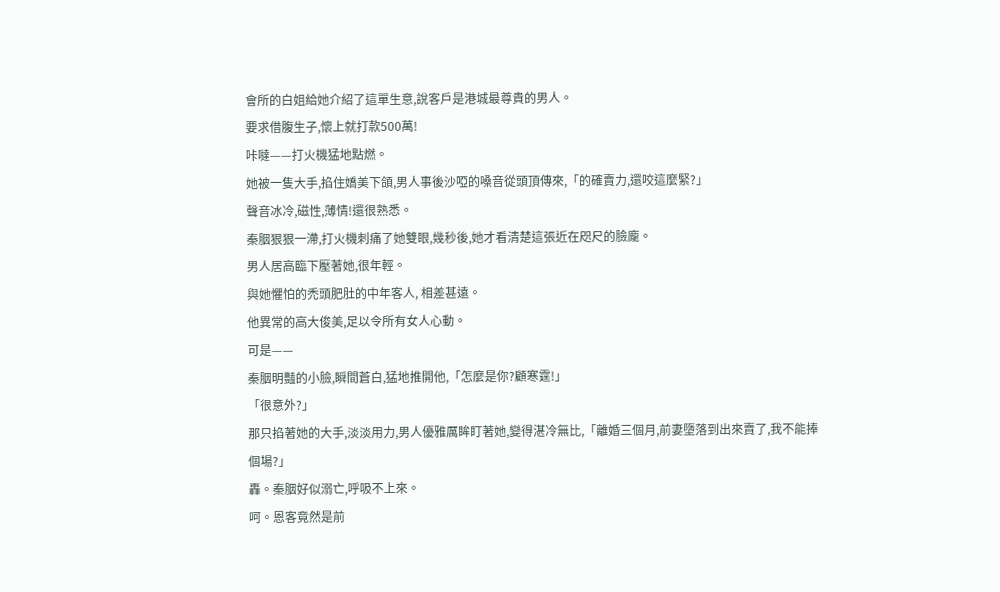會所的白姐給她介紹了這單生意,說客戶是港城最尊貴的男人。
要求借腹生子,懷上就打款500萬!
咔噠——打火機猛地點燃。
她被一隻大手,掐住嬌美下頜,男人事後沙啞的嗓音從頭頂傳來,「的確賣力,還咬這麼緊?」
聲音冰冷,磁性,薄情!還很熟悉。
秦胭狠狠一滯,打火機刺痛了她雙眼,幾秒後,她才看清楚這張近在咫尺的臉龐。
男人居高臨下壓著她,很年輕。
與她懼怕的禿頭肥肚的中年客人, 相差甚遠。
他異常的高大俊美,足以令所有女人心動。
可是——
秦胭明豔的小臉,瞬間蒼白,猛地推開他,「怎麼是你?顧寒霆!」
「很意外?」
那只掐著她的大手,淡淡用力,男人優雅厲眸盯著她,變得湛冷無比,「離婚三個月,前妻墮落到出來賣了,我不能捧個場?」
轟。秦胭好似溺亡,呼吸不上來。
呵。恩客竟然是前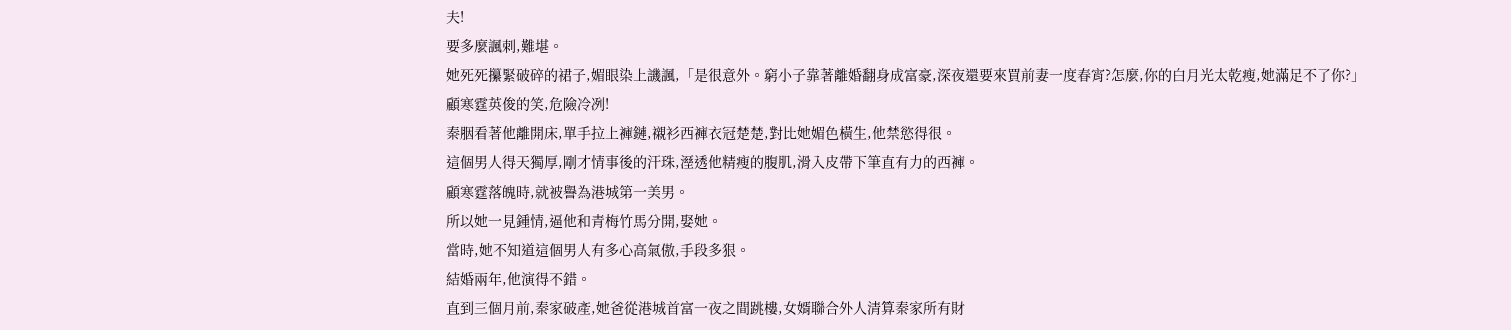夫!
要多麼諷刺,難堪。
她死死攥緊破碎的裙子,媚眼染上譏諷,「是很意外。窮小子靠著離婚翻身成富豪,深夜還要來買前妻一度春宵?怎麼,你的白月光太乾瘦,她滿足不了你?」
顧寒霆英俊的笑,危險冷冽!
秦胭看著他離開床,單手拉上褲鏈,襯衫西褲衣冠楚楚,對比她媚色橫生,他禁慾得很。
這個男人得天獨厚,剛才情事後的汗珠,溼透他精瘦的腹肌,滑入皮帶下筆直有力的西褲。
顧寒霆落魄時,就被譽為港城第一美男。
所以她一見鍾情,逼他和青梅竹馬分開,娶她。
當時,她不知道這個男人有多心高氣傲,手段多狠。
結婚兩年,他演得不錯。
直到三個月前,秦家破產,她爸從港城首富一夜之間跳樓,女婿聯合外人清算秦家所有財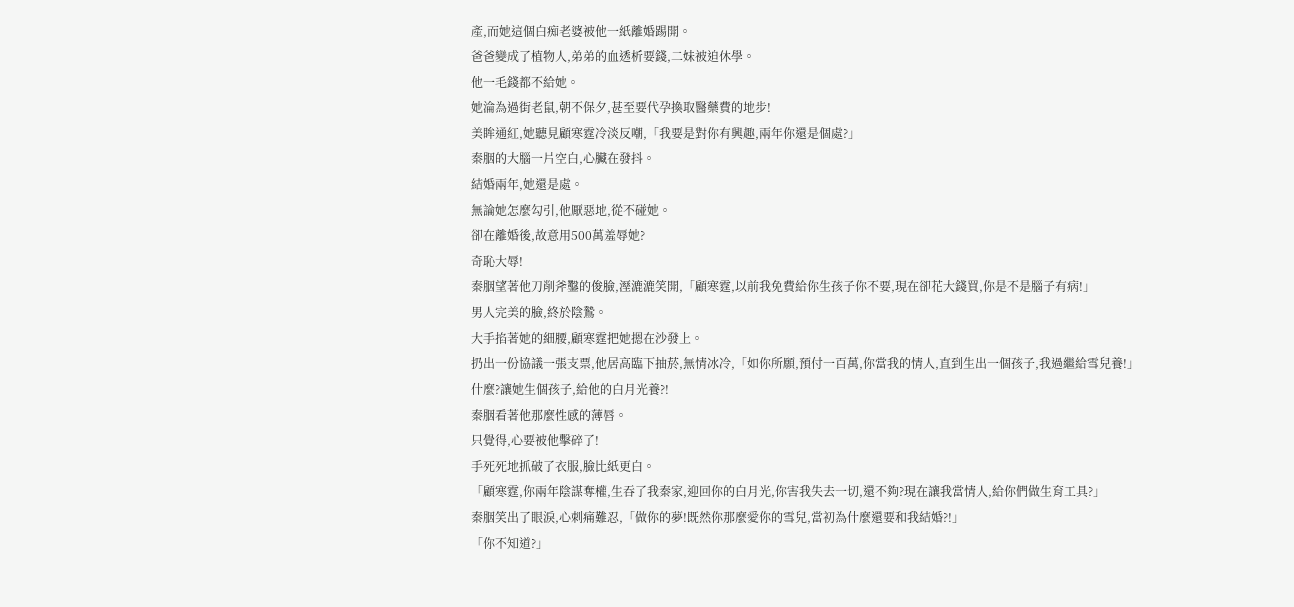產,而她這個白痴老婆被他一紙離婚踢開。
爸爸變成了植物人,弟弟的血透析要錢,二妹被迫休學。
他一毛錢都不給她。
她淪為過街老鼠,朝不保夕,甚至要代孕換取醫藥費的地步!
美眸通紅,她聽見顧寒霆冷淡反嘲,「我要是對你有興趣,兩年你還是個處?」
秦胭的大腦一片空白,心臟在發抖。
結婚兩年,她還是處。
無論她怎麼勾引,他厭惡地,從不碰她。
卻在離婚後,故意用500萬羞辱她?
奇恥大辱!
秦胭望著他刀削斧鑿的俊臉,溼漉漉笑開,「顧寒霆,以前我免費給你生孩子你不要,現在卻花大錢買,你是不是腦子有病!」
男人完美的臉,終於陰鷙。
大手掐著她的細腰,顧寒霆把她摁在沙發上。
扔出一份協議一張支票,他居高臨下抽菸,無情冰冷,「如你所願,預付一百萬,你當我的情人,直到生出一個孩子,我過繼給雪兒養!」
什麼?讓她生個孩子,給他的白月光養?!
秦胭看著他那麼性感的薄唇。
只覺得,心要被他擊碎了!
手死死地抓破了衣服,臉比紙更白。
「顧寒霆,你兩年陰謀奪權,生吞了我秦家,迎回你的白月光,你害我失去一切,還不夠?現在讓我當情人,給你們做生育工具?」
秦胭笑出了眼淚,心刺痛難忍,「做你的夢!既然你那麼愛你的雪兒,當初為什麼還要和我結婚?!」
「你不知道?」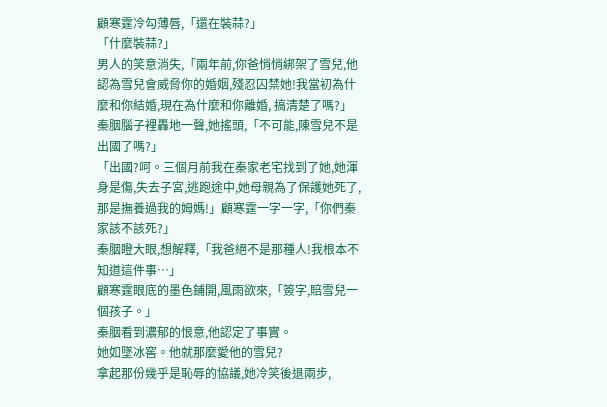顧寒霆冷勾薄唇,「還在裝蒜?」
「什麼裝蒜?」
男人的笑意消失,「兩年前,你爸悄悄綁架了雪兒,他認為雪兒會威脅你的婚姻,殘忍囚禁她!我當初為什麼和你結婚,現在為什麼和你離婚, 搞清楚了嗎?」
秦胭腦子裡轟地一聲,她搖頭,「不可能,陳雪兒不是出國了嗎?」
「出國?呵。三個月前我在秦家老宅找到了她,她渾身是傷,失去子宮,逃跑途中,她母親為了保護她死了,那是撫養過我的姆媽!」顧寒霆一字一字,「你們秦家該不該死?」
秦胭瞪大眼,想解釋,「我爸絕不是那種人!我根本不知道這件事…」
顧寒霆眼底的墨色鋪開,風雨欲來,「簽字,賠雪兒一個孩子。」
秦胭看到濃郁的恨意,他認定了事實。
她如墜冰窖。他就那麼愛他的雪兒?
拿起那份幾乎是恥辱的協議,她冷笑後退兩步,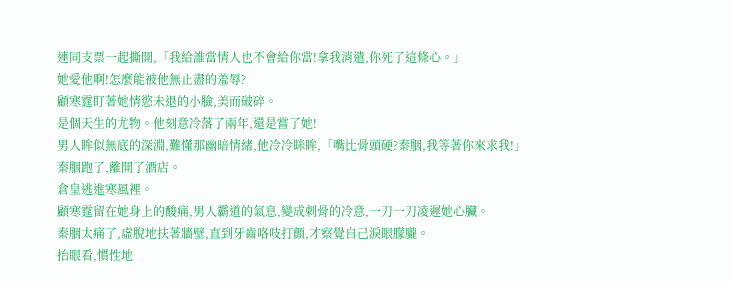連同支票一起撕開,「我給誰當情人也不會給你當!拿我消遣,你死了這條心。」
她愛他啊!怎麼能被他無止盡的羞辱?
顧寒霆盯著她情慾未退的小臉,美而破碎。
是個天生的尤物。他刻意冷落了兩年,還是嘗了她!
男人眸似無底的深淵,難懂那幽暗情緒,他冷冷眯眸,「嘴比骨頭硬?秦胭,我等著你來求我!」
秦胭跑了,離開了酒店。
倉皇逃進寒風裡。
顧寒霆留在她身上的酸痛,男人霸道的氣息,變成刺骨的冷意,一刀一刀凌遲她心臟。
秦胭太痛了,虛脫地扶著牆壁,直到牙齒咯吱打顫,才察覺自己淚眼朦朧。
抬眼看,慣性地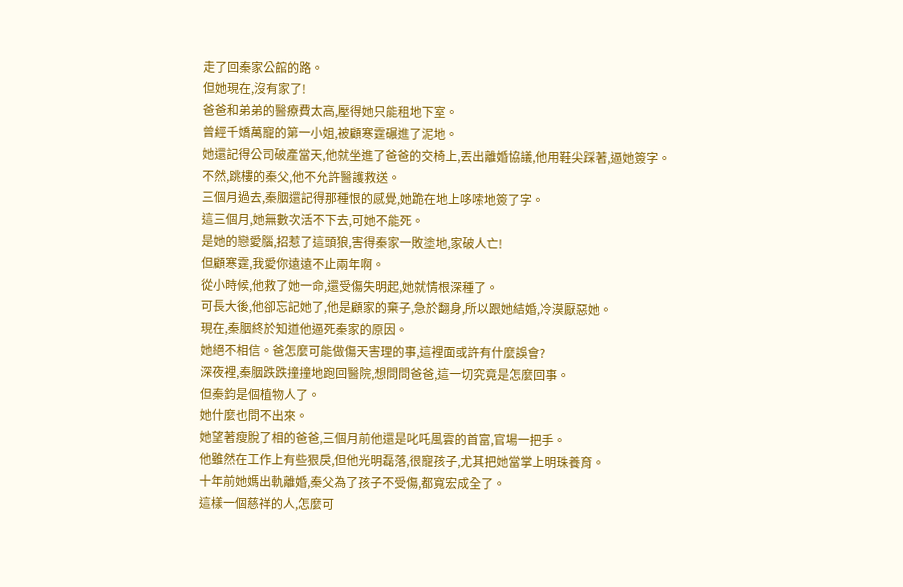走了回秦家公館的路。
但她現在,沒有家了!
爸爸和弟弟的醫療費太高,壓得她只能租地下室。
曾經千嬌萬寵的第一小姐,被顧寒霆碾進了泥地。
她還記得公司破產當天,他就坐進了爸爸的交椅上,丟出離婚協議,他用鞋尖踩著,逼她簽字。
不然,跳樓的秦父,他不允許醫護救送。
三個月過去,秦胭還記得那種恨的感覺,她跪在地上哆嗦地簽了字。
這三個月,她無數次活不下去,可她不能死。
是她的戀愛腦,招惹了這頭狼,害得秦家一敗塗地,家破人亡!
但顧寒霆,我愛你遠遠不止兩年啊。
從小時候,他救了她一命,還受傷失明起,她就情根深種了。
可長大後,他卻忘記她了,他是顧家的棄子,急於翻身,所以跟她結婚,冷漠厭惡她。
現在,秦胭終於知道他逼死秦家的原因。
她絕不相信。爸怎麼可能做傷天害理的事,這裡面或許有什麼誤會?
深夜裡,秦胭跌跌撞撞地跑回醫院,想問問爸爸,這一切究竟是怎麼回事。
但秦鈞是個植物人了。
她什麼也問不出來。
她望著瘦脫了相的爸爸,三個月前他還是叱吒風雲的首富,官場一把手。
他雖然在工作上有些狠戾,但他光明磊落,很寵孩子,尤其把她當掌上明珠養育。
十年前她媽出軌離婚,秦父為了孩子不受傷,都寬宏成全了。
這樣一個慈祥的人,怎麼可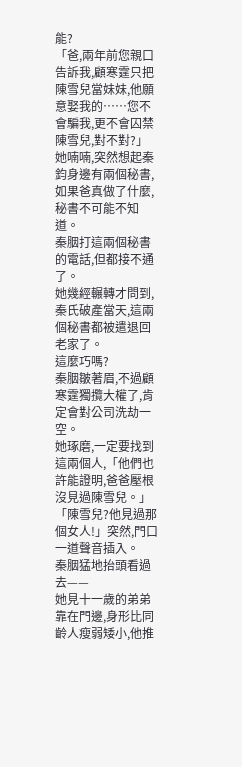能?
「爸,兩年前您親口告訴我,顧寒霆只把陳雪兒當妹妹,他願意娶我的……您不會騙我,更不會囚禁陳雪兒,對不對?」
她喃喃,突然想起秦鈞身邊有兩個秘書,如果爸真做了什麼,秘書不可能不知道。
秦胭打這兩個秘書的電話,但都接不通了。
她幾經輾轉才問到,秦氏破產當天,這兩個秘書都被遣退回老家了。
這麼巧嗎?
秦胭皺著眉,不過顧寒霆獨攬大權了,肯定會對公司洗劫一空。
她琢磨,一定要找到這兩個人,「他們也許能證明,爸爸壓根沒見過陳雪兒。」
「陳雪兒?他見過那個女人!」突然,門口一道聲音插入。
秦胭猛地抬頭看過去——
她見十一歲的弟弟靠在門邊,身形比同齡人瘦弱矮小,他推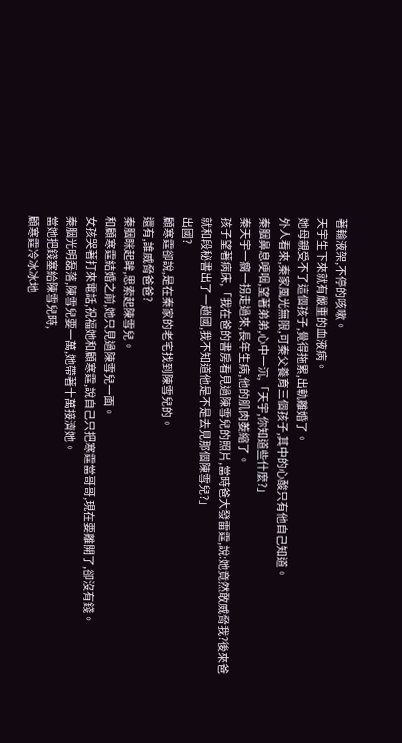著輸液架,不停的咳嗽。
天宇生下來就有嚴重的血液病。
她母親受不了這個孩子,覺得拖累,出軌離婚了。
外人看來,秦家風光無限,可秦父養育三個孩子,其中的心酸只有他自己知道。
秦胭鼻息哽咽,望著弟弟,心中一沉,「天宇,你知道些什麼?」
秦天宇一瘸一拐走過來,長年生病,他的肌肉萎縮了。
孩子望著病床,「我在爸的書房看見過陳雪兒的照片,當時爸大發雷霆,說:她竟然敢威脅我?後來爸就和段秘書出了一趟國,我不知道他是不是去見那個陳雪兒?」
出國?
顧寒霆卻說,是在秦家的老宅找到陳雪兒的。
還有,誰威脅爸爸?
秦胭眯起眸,思索起陳雪兒。
和顧寒霆結婚之前,她只見過陳雪兒一面。
女孩哭著打來電話,祝福她和顧寒霆,說自己只把寒霆當哥哥,現在要離開了,卻沒有錢。
秦胭光明磊落,陳雪兒要一萬,她帶著十萬接濟她。
當她把錢塞給陳雪兒時,
顧寒霆冷冰冰地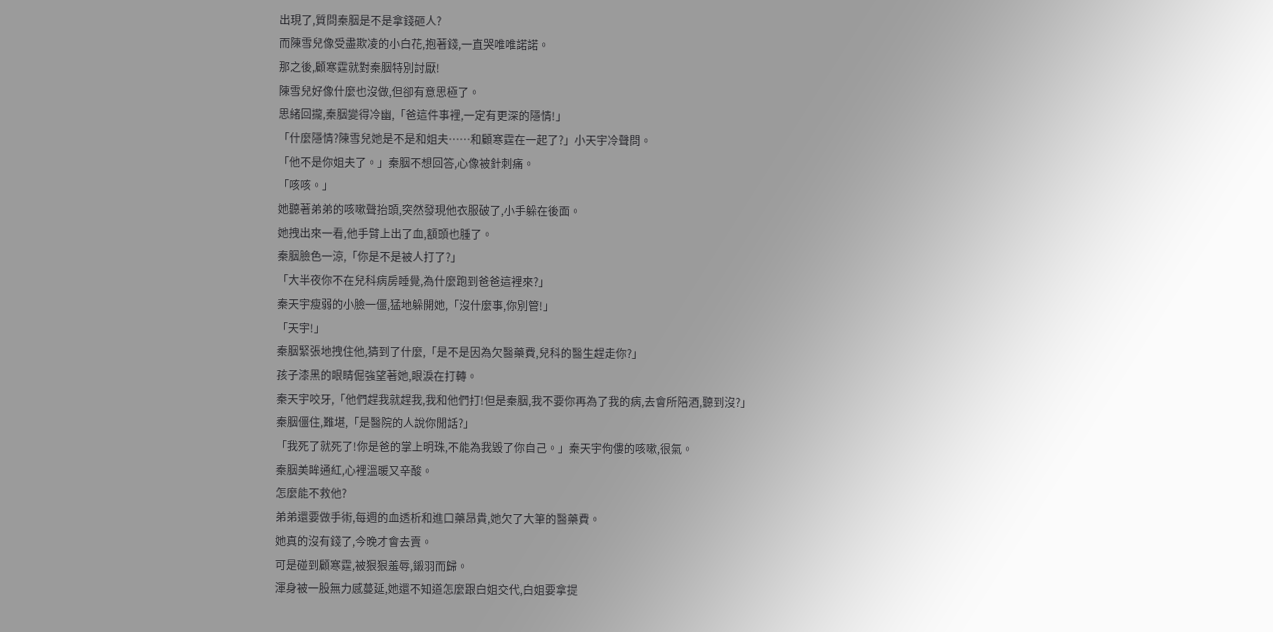出現了,質問秦胭是不是拿錢砸人?
而陳雪兒像受盡欺凌的小白花,抱著錢,一直哭唯唯諾諾。
那之後,顧寒霆就對秦胭特別討厭!
陳雪兒好像什麼也沒做,但卻有意思極了。
思緒回攏,秦胭變得冷幽,「爸這件事裡,一定有更深的隱情!」
「什麼隱情?陳雪兒她是不是和姐夫……和顧寒霆在一起了?」小天宇冷聲問。
「他不是你姐夫了。」秦胭不想回答,心像被針刺痛。
「咳咳。」
她聽著弟弟的咳嗽聲抬頭,突然發現他衣服破了,小手躲在後面。
她拽出來一看,他手臂上出了血,額頭也腫了。
秦胭臉色一涼,「你是不是被人打了?」
「大半夜你不在兒科病房睡覺,為什麼跑到爸爸這裡來?」
秦天宇瘦弱的小臉一僵,猛地躲開她,「沒什麼事,你別管!」
「天宇!」
秦胭緊張地拽住他,猜到了什麼,「是不是因為欠醫藥費,兒科的醫生趕走你?」
孩子漆黑的眼睛倔強望著她,眼淚在打轉。
秦天宇咬牙,「他們趕我就趕我,我和他們打!但是秦胭,我不要你再為了我的病,去會所陪酒,聽到沒?」
秦胭僵住,難堪,「是醫院的人說你閒話?」
「我死了就死了!你是爸的掌上明珠,不能為我毀了你自己。」秦天宇佝僂的咳嗽,很氣。
秦胭美眸通紅,心裡溫暖又辛酸。
怎麼能不救他?
弟弟還要做手術,每週的血透析和進口藥昂貴,她欠了大筆的醫藥費。
她真的沒有錢了,今晚才會去賣。
可是碰到顧寒霆,被狠狠羞辱,鎩羽而歸。
渾身被一股無力感蔓延,她還不知道怎麼跟白姐交代,白姐要拿提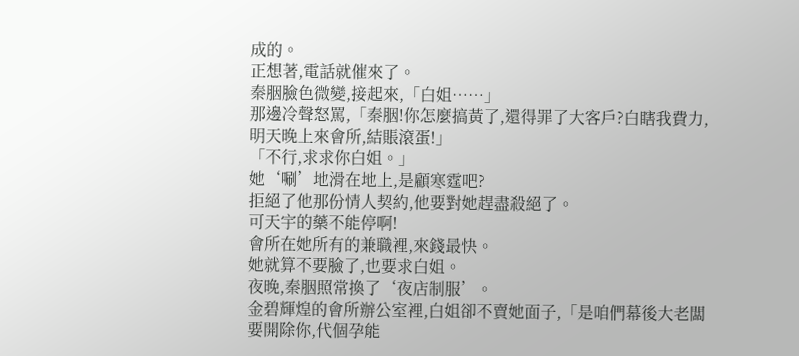成的。
正想著,電話就催來了。
秦胭臉色微變,接起來,「白姐……」
那邊冷聲怒罵,「秦胭!你怎麼搞黃了,還得罪了大客戶?白瞎我費力,明天晚上來會所,結賬滾蛋!」
「不行,求求你白姐。」
她‘唰’地滑在地上,是顧寒霆吧?
拒絕了他那份情人契約,他要對她趕盡殺絕了。
可天宇的藥不能停啊!
會所在她所有的兼職裡,來錢最快。
她就算不要臉了,也要求白姐。
夜晚,秦胭照常換了‘夜店制服’。
金碧輝煌的會所辦公室裡,白姐卻不賣她面子,「是咱們幕後大老闆要開除你,代個孕能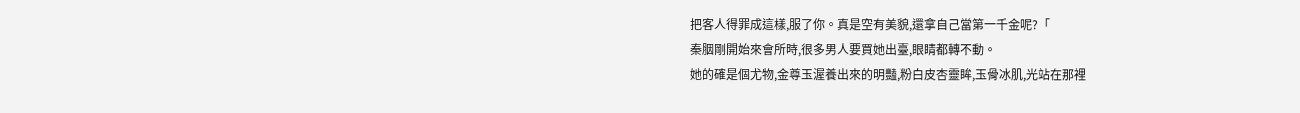把客人得罪成這樣,服了你。真是空有美貌,還拿自己當第一千金呢?「
秦胭剛開始來會所時,很多男人要買她出臺,眼睛都轉不動。
她的確是個尤物,金尊玉渥養出來的明豔,粉白皮杏靈眸,玉骨冰肌,光站在那裡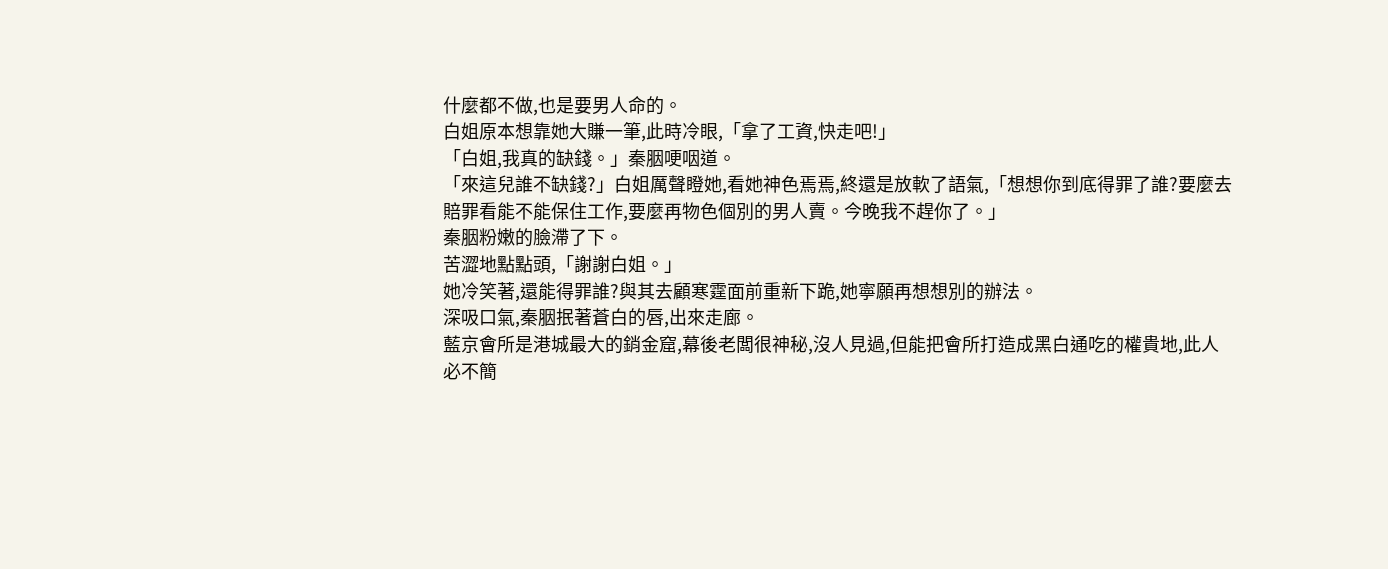什麼都不做,也是要男人命的。
白姐原本想靠她大賺一筆,此時冷眼,「拿了工資,快走吧!」
「白姐,我真的缺錢。」秦胭哽咽道。
「來這兒誰不缺錢?」白姐厲聲瞪她,看她神色焉焉,終還是放軟了語氣,「想想你到底得罪了誰?要麼去賠罪看能不能保住工作,要麼再物色個別的男人賣。今晚我不趕你了。」
秦胭粉嫩的臉滯了下。
苦澀地點點頭,「謝謝白姐。」
她冷笑著,還能得罪誰?與其去顧寒霆面前重新下跪,她寧願再想想別的辦法。
深吸口氣,秦胭抿著蒼白的唇,出來走廊。
藍京會所是港城最大的銷金窟,幕後老闆很神秘,沒人見過,但能把會所打造成黑白通吃的權貴地,此人必不簡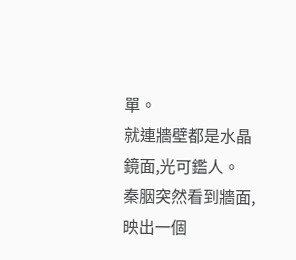單。
就連牆壁都是水晶鏡面,光可鑑人。
秦胭突然看到牆面,映出一個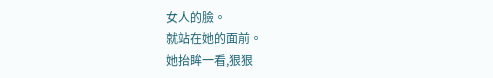女人的臉。
就站在她的面前。
她抬眸一看,狠狠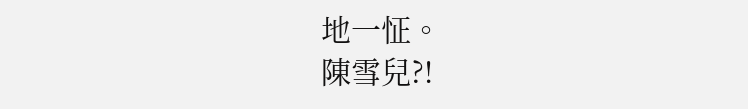地一怔。
陳雪兒?!